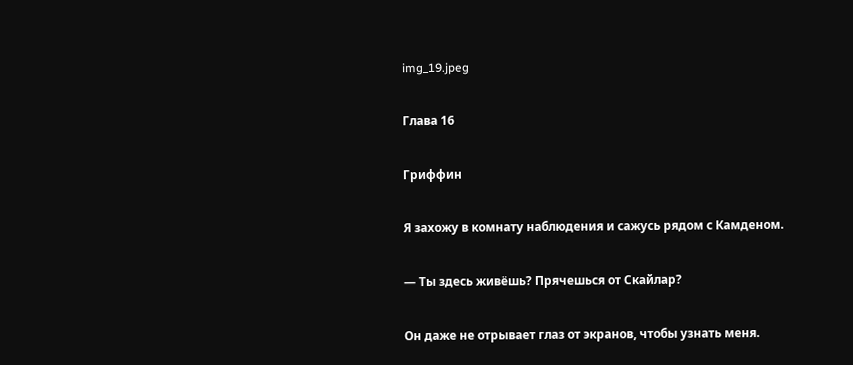img_19.jpeg

Глава 16

Гриффин

Я захожу в комнату наблюдения и сажусь рядом с Камденом.

— Ты здесь живёшь? Прячешься от Скайлар?

Он даже не отрывает глаз от экранов, чтобы узнать меня.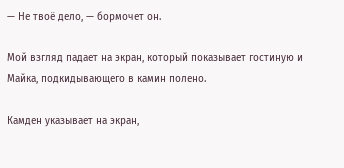— Не твоё дело, — бормочет он.

Мой взгляд падает на экран, который показывает гостиную и Майка, подкидывающего в камин полено.

Камден указывает на экран,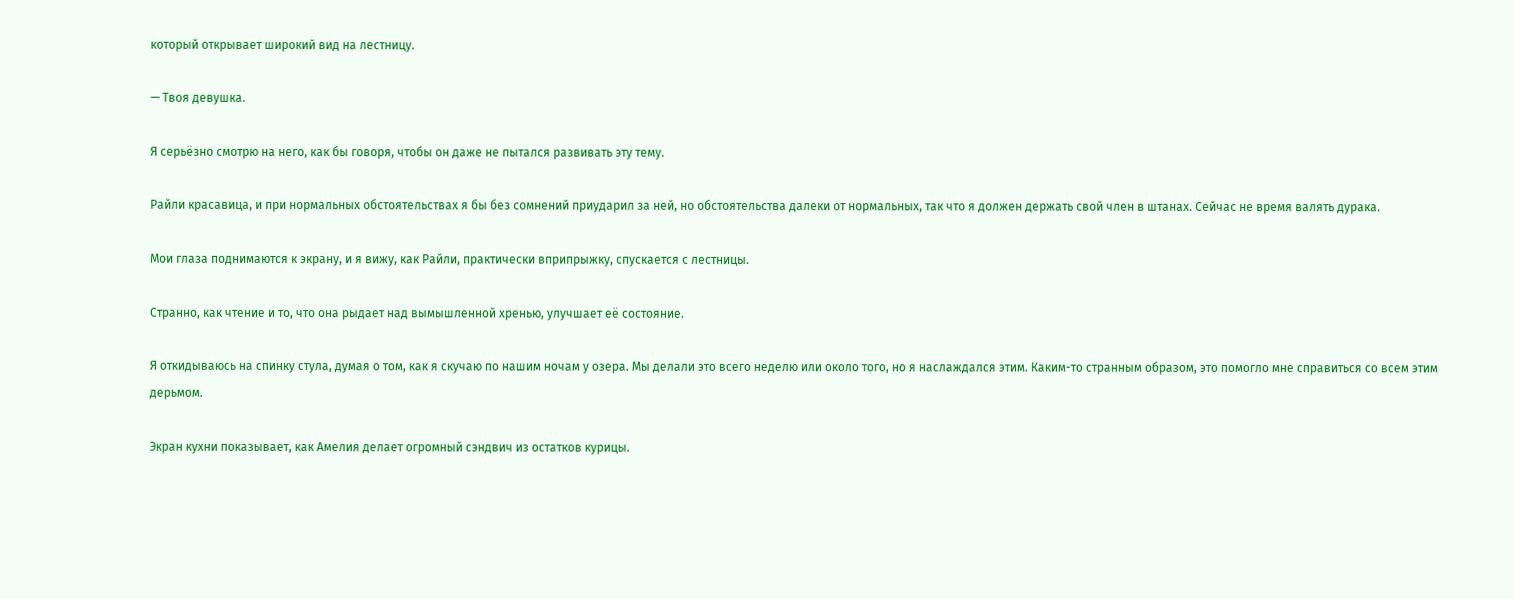который открывает широкий вид на лестницу.

— Твоя девушка.

Я серьёзно смотрю на него, как бы говоря, чтобы он даже не пытался развивать эту тему.

Райли красавица, и при нормальных обстоятельствах я бы без сомнений приударил за ней, но обстоятельства далеки от нормальных, так что я должен держать свой член в штанах. Сейчас не время валять дурака.

Мои глаза поднимаются к экрану, и я вижу, как Райли, практически вприпрыжку, спускается с лестницы.

Странно, как чтение и то, что она рыдает над вымышленной хренью, улучшает её состояние.

Я откидываюсь на спинку стула, думая о том, как я скучаю по нашим ночам у озера. Мы делали это всего неделю или около того, но я наслаждался этим. Каким-то странным образом, это помогло мне справиться со всем этим дерьмом.

Экран кухни показывает, как Амелия делает огромный сэндвич из остатков курицы.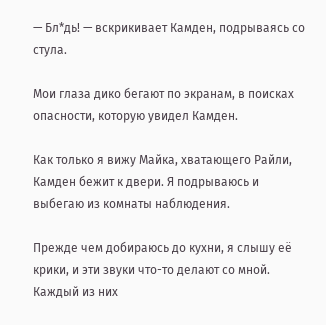— Бл*дь! — вскрикивает Камден, подрываясь со стула.

Мои глаза дико бегают по экранам, в поисках опасности, которую увидел Камден.

Как только я вижу Майка, хватающего Райли, Камден бежит к двери. Я подрываюсь и выбегаю из комнаты наблюдения.

Прежде чем добираюсь до кухни, я слышу её крики, и эти звуки что-то делают со мной. Каждый из них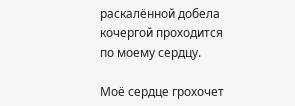раскалённой добела кочергой проходится по моему сердцу.

Моё сердце грохочет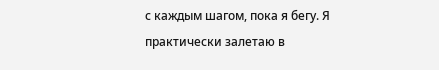с каждым шагом, пока я бегу. Я практически залетаю в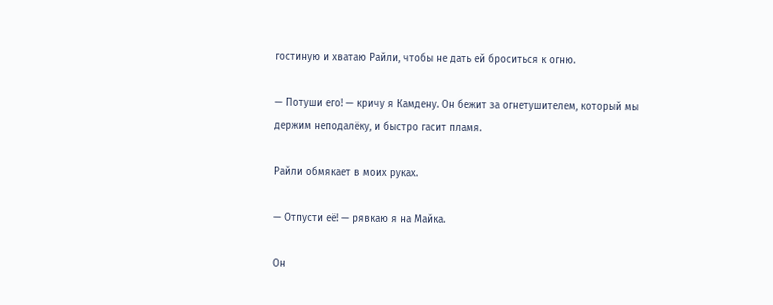гостиную и хватаю Райли, чтобы не дать ей броситься к огню.

— Потуши его! — кричу я Камдену. Он бежит за огнетушителем, который мы держим неподалёку, и быстро гасит пламя.

Райли обмякает в моих руках.

— Отпусти её! — рявкаю я на Майка.

Он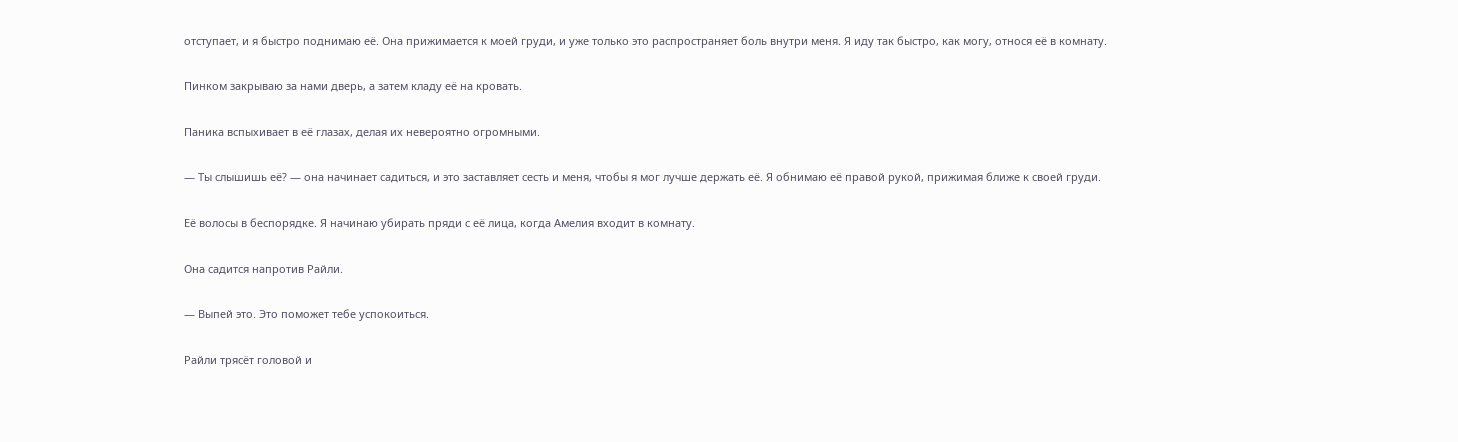отступает, и я быстро поднимаю её. Она прижимается к моей груди, и уже только это распространяет боль внутри меня. Я иду так быстро, как могу, относя её в комнату.

Пинком закрываю за нами дверь, а затем кладу её на кровать.

Паника вспыхивает в её глазах, делая их невероятно огромными.

— Ты слышишь её? — она начинает садиться, и это заставляет сесть и меня, чтобы я мог лучше держать её. Я обнимаю её правой рукой, прижимая ближе к своей груди.

Её волосы в беспорядке. Я начинаю убирать пряди с её лица, когда Амелия входит в комнату.

Она садится напротив Райли.

— Выпей это. Это поможет тебе успокоиться.

Райли трясёт головой и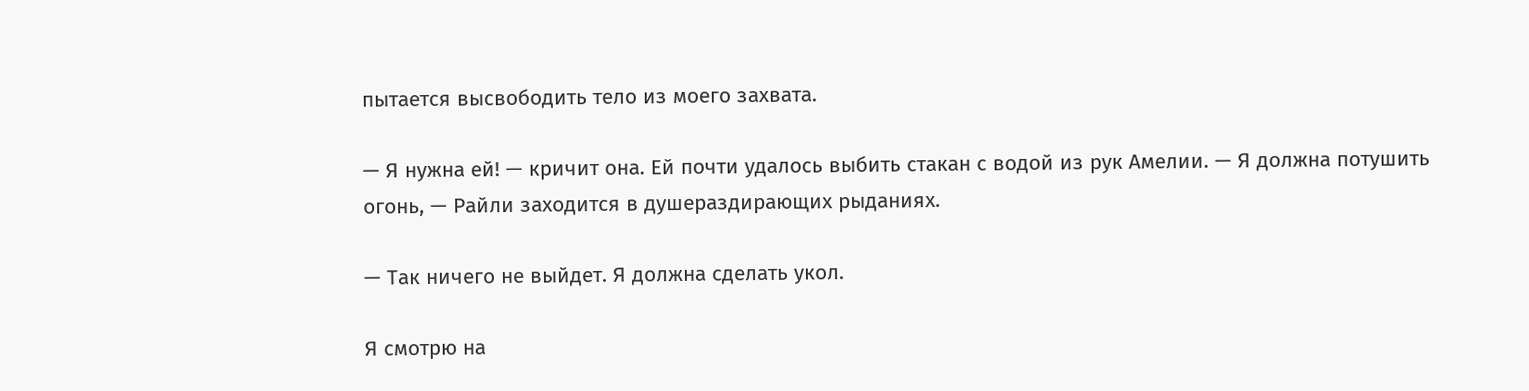пытается высвободить тело из моего захвата.

— Я нужна ей! — кричит она. Ей почти удалось выбить стакан с водой из рук Амелии. — Я должна потушить огонь, — Райли заходится в душераздирающих рыданиях.

— Так ничего не выйдет. Я должна сделать укол.

Я смотрю на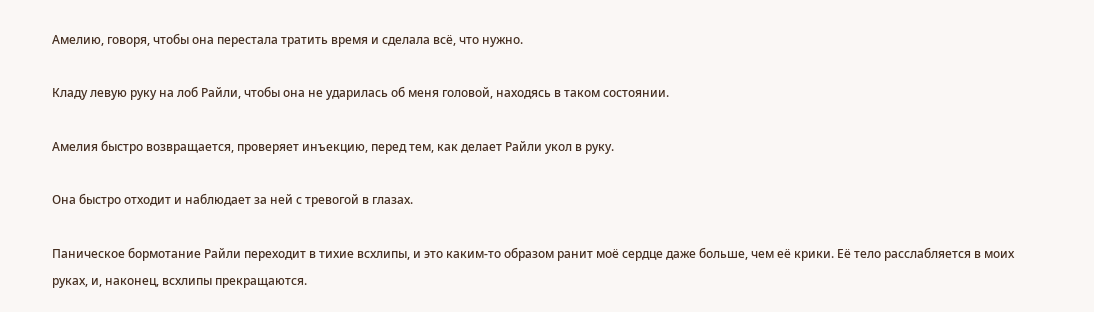Амелию, говоря, чтобы она перестала тратить время и сделала всё, что нужно.

Кладу левую руку на лоб Райли, чтобы она не ударилась об меня головой, находясь в таком состоянии.

Амелия быстро возвращается, проверяет инъекцию, перед тем, как делает Райли укол в руку.

Она быстро отходит и наблюдает за ней с тревогой в глазах.

Паническое бормотание Райли переходит в тихие всхлипы, и это каким-то образом ранит моё сердце даже больше, чем её крики. Её тело расслабляется в моих руках, и, наконец, всхлипы прекращаются.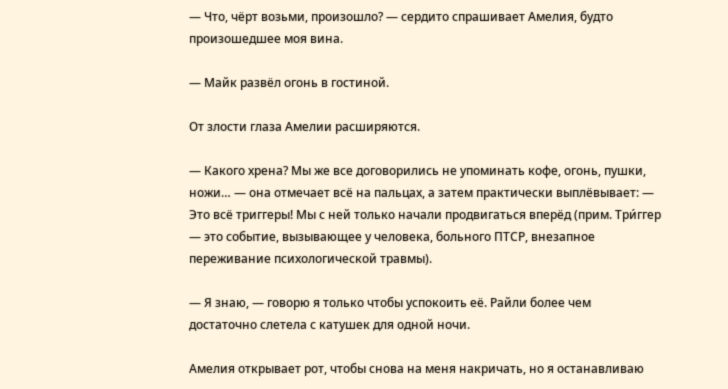— Что, чёрт возьми, произошло? — сердито спрашивает Амелия, будто произошедшее моя вина.

— Майк развёл огонь в гостиной.

От злости глаза Амелии расширяются.

— Какого хрена? Мы же все договорились не упоминать кофе, огонь, пушки, ножи… — она отмечает всё на пальцах, а затем практически выплёвывает: — Это всё триггеры! Мы с ней только начали продвигаться вперёд (прим. Три́ггер — это событие, вызывающее у человека, больного ПТСР, внезапное переживание психологической травмы).

— Я знаю, — говорю я только чтобы успокоить её. Райли более чем достаточно слетела с катушек для одной ночи.

Амелия открывает рот, чтобы снова на меня накричать, но я останавливаю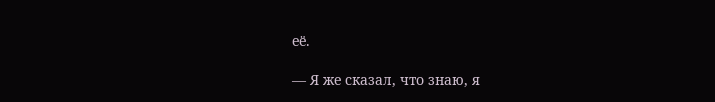её.

— Я же сказал, что знаю, я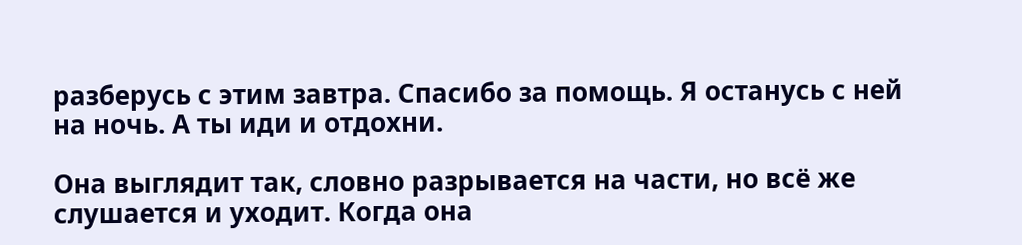разберусь с этим завтра. Спасибо за помощь. Я останусь с ней на ночь. А ты иди и отдохни.

Она выглядит так, словно разрывается на части, но всё же слушается и уходит. Когда она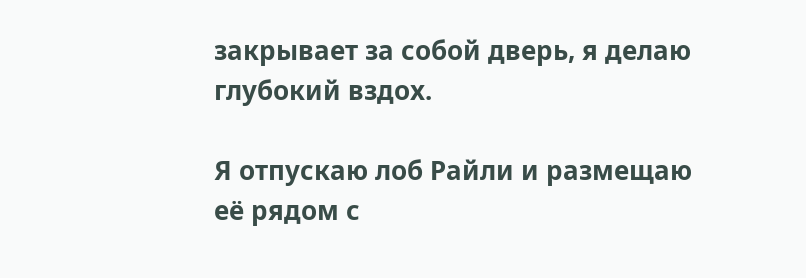закрывает за собой дверь, я делаю глубокий вздох.

Я отпускаю лоб Райли и размещаю её рядом с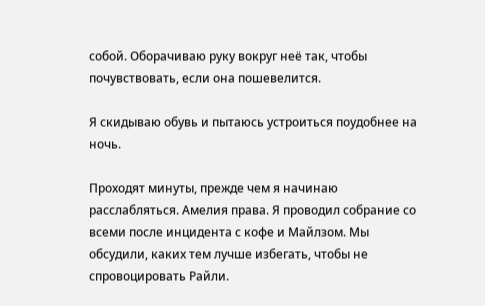собой. Оборачиваю руку вокруг неё так, чтобы почувствовать, если она пошевелится.

Я скидываю обувь и пытаюсь устроиться поудобнее на ночь.

Проходят минуты, прежде чем я начинаю расслабляться. Амелия права. Я проводил собрание со всеми после инцидента с кофе и Майлзом. Мы обсудили, каких тем лучше избегать, чтобы не спровоцировать Райли.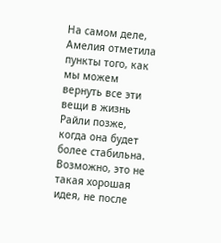На самом деле, Амелия отметила пункты того, как мы можем вернуть все эти вещи в жизнь Райли позже, когда она будет более стабильна. Возможно, это не такая хорошая идея, не после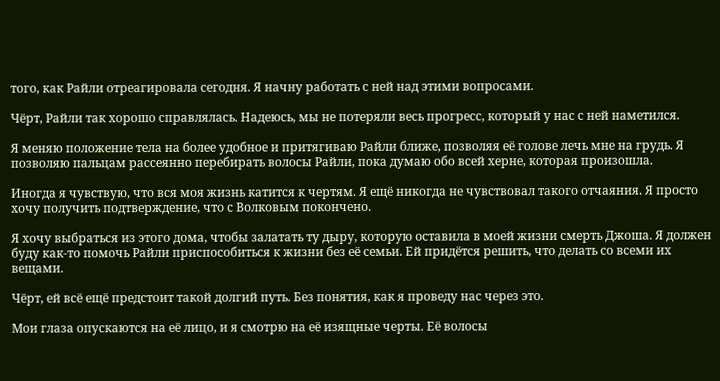того, как Райли отреагировала сегодня. Я начну работать с ней над этими вопросами.

Чёрт, Райли так хорошо справлялась. Надеюсь, мы не потеряли весь прогресс, который у нас с ней наметился.

Я меняю положение тела на более удобное и притягиваю Райли ближе, позволяя её голове лечь мне на грудь. Я позволяю пальцам рассеянно перебирать волосы Райли, пока думаю обо всей херне, которая произошла.

Иногда я чувствую, что вся моя жизнь катится к чертям. Я ещё никогда не чувствовал такого отчаяния. Я просто хочу получить подтверждение, что с Волковым покончено.

Я хочу выбраться из этого дома, чтобы залатать ту дыру, которую оставила в моей жизни смерть Джоша. Я должен буду как-то помочь Райли приспособиться к жизни без её семьи. Ей придётся решить, что делать со всеми их вещами.

Чёрт, ей всё ещё предстоит такой долгий путь. Без понятия, как я проведу нас через это.

Мои глаза опускаются на её лицо, и я смотрю на её изящные черты. Её волосы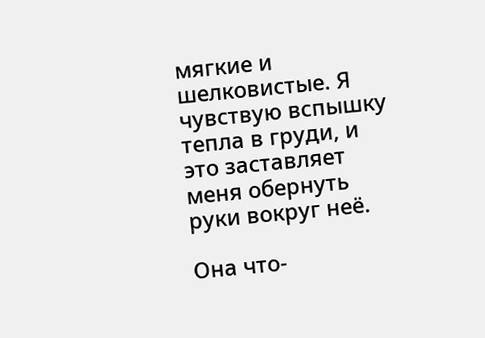мягкие и шелковистые. Я чувствую вспышку тепла в груди, и это заставляет меня обернуть руки вокруг неё.

Она что-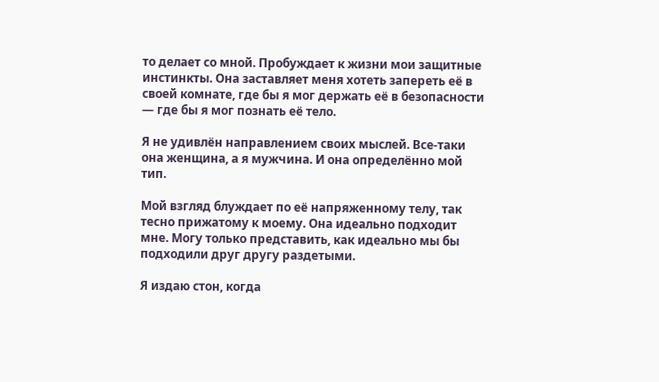то делает со мной. Пробуждает к жизни мои защитные инстинкты. Она заставляет меня хотеть запереть её в своей комнате, где бы я мог держать её в безопасности — где бы я мог познать её тело.

Я не удивлён направлением своих мыслей. Все-таки она женщина, а я мужчина. И она определённо мой тип.

Мой взгляд блуждает по её напряженному телу, так тесно прижатому к моему. Она идеально подходит мне. Могу только представить, как идеально мы бы подходили друг другу раздетыми.

Я издаю стон, когда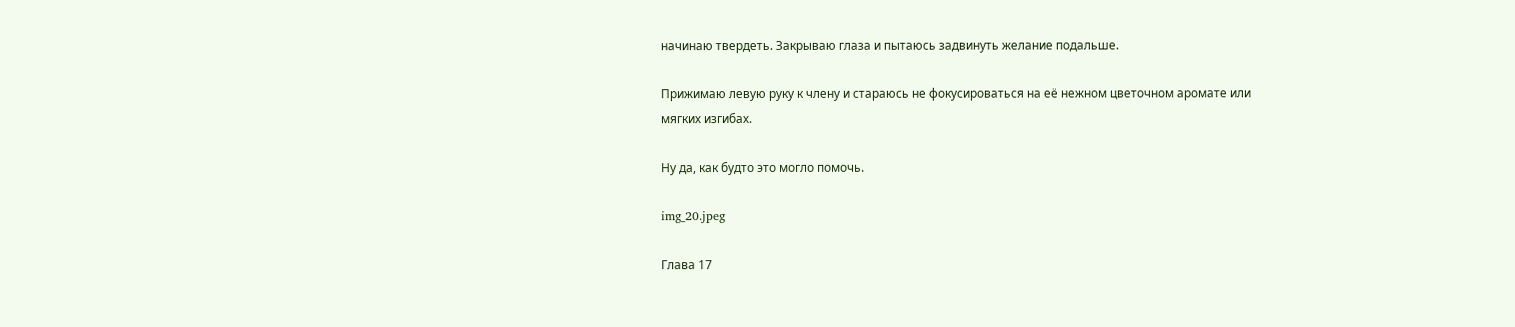начинаю твердеть. Закрываю глаза и пытаюсь задвинуть желание подальше.

Прижимаю левую руку к члену и стараюсь не фокусироваться на её нежном цветочном аромате или мягких изгибах.

Ну да, как будто это могло помочь.

img_20.jpeg

Глава 17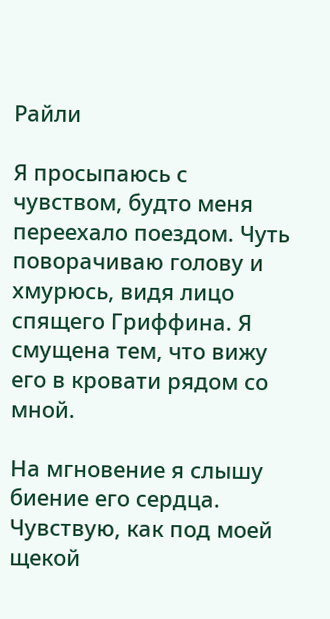Райли

Я просыпаюсь с чувством, будто меня переехало поездом. Чуть поворачиваю голову и хмурюсь, видя лицо спящего Гриффина. Я смущена тем, что вижу его в кровати рядом со мной.

На мгновение я слышу биение его сердца. Чувствую, как под моей щекой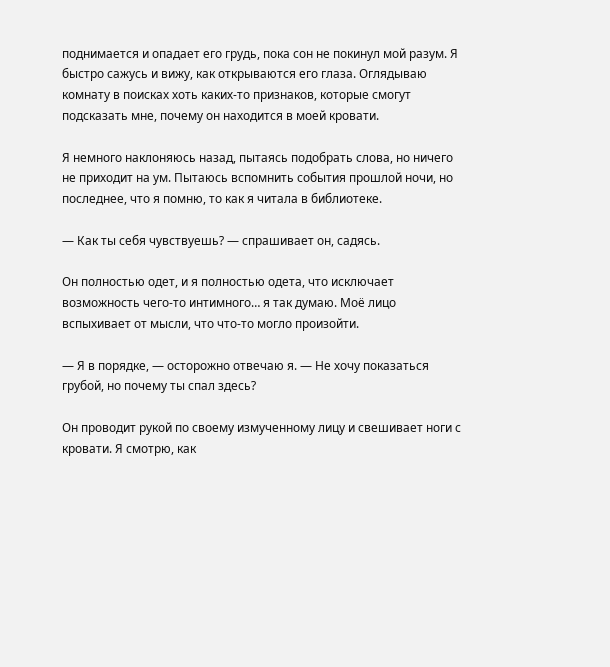поднимается и опадает его грудь, пока сон не покинул мой разум. Я быстро сажусь и вижу, как открываются его глаза. Оглядываю комнату в поисках хоть каких-то признаков, которые смогут подсказать мне, почему он находится в моей кровати.

Я немного наклоняюсь назад, пытаясь подобрать слова, но ничего не приходит на ум. Пытаюсь вспомнить события прошлой ночи, но последнее, что я помню, то как я читала в библиотеке.

— Как ты себя чувствуешь? — спрашивает он, садясь.

Он полностью одет, и я полностью одета, что исключает возможность чего-то интимного… я так думаю. Моё лицо вспыхивает от мысли, что что-то могло произойти.

— Я в порядке, — осторожно отвечаю я. — Не хочу показаться грубой, но почему ты спал здесь?

Он проводит рукой по своему измученному лицу и свешивает ноги с кровати. Я смотрю, как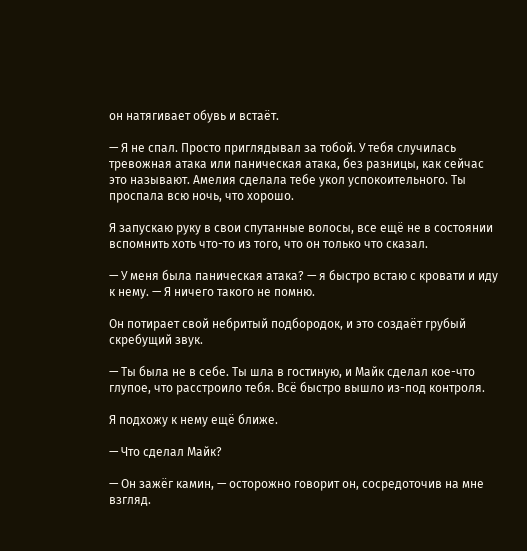он натягивает обувь и встаёт.

— Я не спал. Просто приглядывал за тобой. У тебя случилась тревожная атака или паническая атака, без разницы, как сейчас это называют. Амелия сделала тебе укол успокоительного. Ты проспала всю ночь, что хорошо.

Я запускаю руку в свои спутанные волосы, все ещё не в состоянии вспомнить хоть что-то из того, что он только что сказал.

— У меня была паническая атака? — я быстро встаю с кровати и иду к нему. — Я ничего такого не помню.

Он потирает свой небритый подбородок, и это создаёт грубый скребущий звук.

— Ты была не в себе. Ты шла в гостиную, и Майк сделал кое-что глупое, что расстроило тебя. Всё быстро вышло из-под контроля.

Я подхожу к нему ещё ближе.

— Что сделал Майк?

— Он зажёг камин, — осторожно говорит он, сосредоточив на мне взгляд.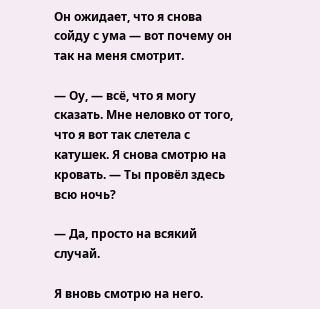Он ожидает, что я снова сойду с ума — вот почему он так на меня смотрит.

— Оу, — всё, что я могу сказать. Мне неловко от того, что я вот так слетела с катушек. Я снова смотрю на кровать. — Ты провёл здесь всю ночь?

— Да, просто на всякий случай.

Я вновь смотрю на него.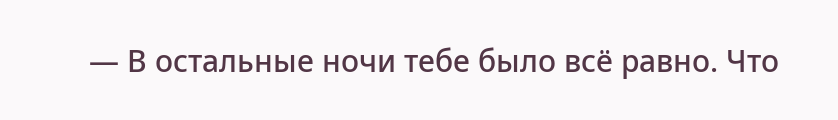— В остальные ночи тебе было всё равно. Что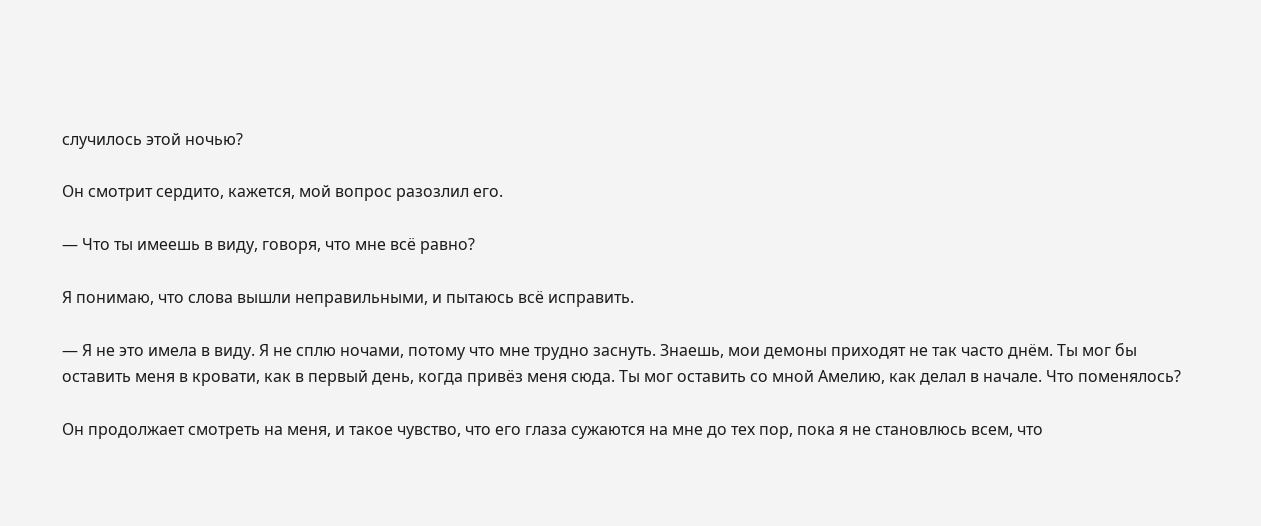случилось этой ночью?

Он смотрит сердито, кажется, мой вопрос разозлил его.

— Что ты имеешь в виду, говоря, что мне всё равно?

Я понимаю, что слова вышли неправильными, и пытаюсь всё исправить.

— Я не это имела в виду. Я не сплю ночами, потому что мне трудно заснуть. Знаешь, мои демоны приходят не так часто днём. Ты мог бы оставить меня в кровати, как в первый день, когда привёз меня сюда. Ты мог оставить со мной Амелию, как делал в начале. Что поменялось?

Он продолжает смотреть на меня, и такое чувство, что его глаза сужаются на мне до тех пор, пока я не становлюсь всем, что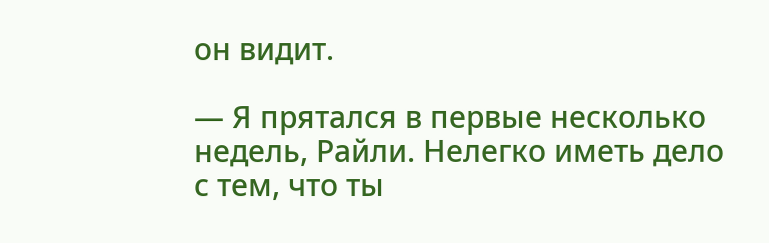он видит.

— Я прятался в первые несколько недель, Райли. Нелегко иметь дело с тем, что ты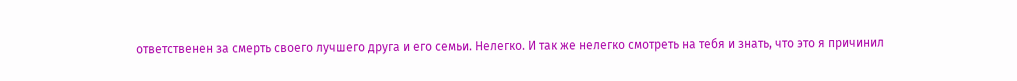ответственен за смерть своего лучшего друга и его семьи. Нелегко. И так же нелегко смотреть на тебя и знать, что это я причинил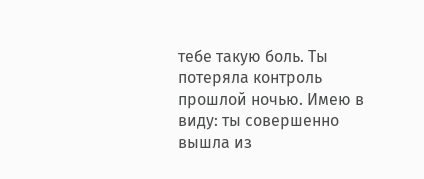тебе такую боль. Ты потеряла контроль прошлой ночью. Имею в виду: ты совершенно вышла из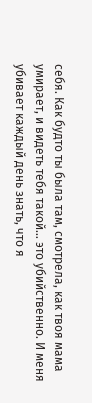себя. Как будто ты была там, смотрела, как твоя мама умирает, и видеть тебя такой… это убийственно. И меня убивает каждый день знать, что я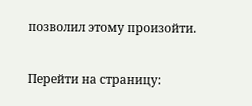позволил этому произойти.


Перейти на страницу: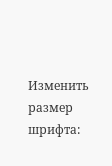Изменить размер шрифта: